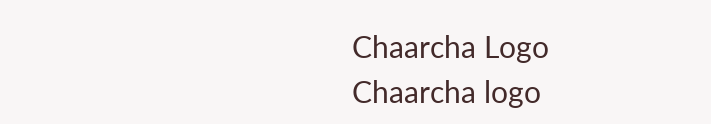Chaarcha Logo
Chaarcha logo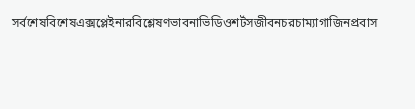সর্বশেষবিশেষএক্সপ্লেইনারবিশ্লেষণভাবনাভিডিওশর্টসজীবনচরচাম্যাগাজিনপ্রবাস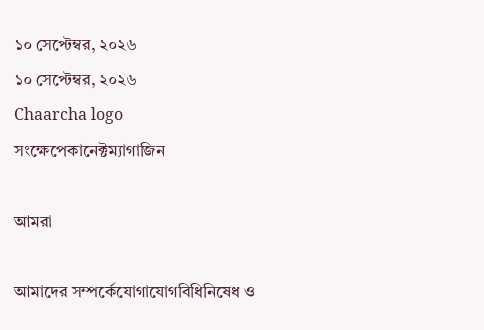১০ সেপ্টেম্বর, ২০২৬
১০ সেপ্টেম্বর, ২০২৬
Chaarcha logo
সংক্ষেপেকানেক্টম্যাগাজিন

আমরা

আমাদের সম্পর্কেযোগাযোগবিধিনিষেধ ও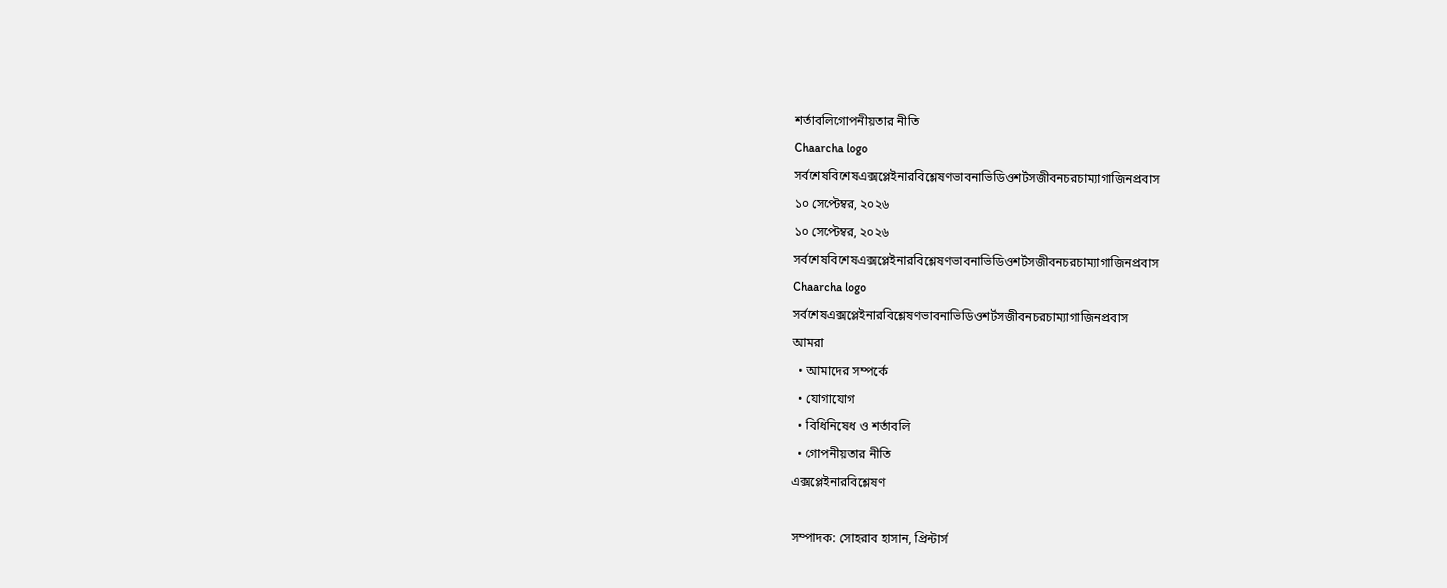শর্তাবলিগোপনীয়তার নীতি
Chaarcha logo
সর্বশেষবিশেষএক্সপ্লেইনারবিশ্লেষণভাবনাভিডিওশর্টসজীবনচরচাম্যাগাজিনপ্রবাস
১০ সেপ্টেম্বর, ২০২৬
১০ সেপ্টেম্বর, ২০২৬
সর্বশেষবিশেষএক্সপ্লেইনারবিশ্লেষণভাবনাভিডিওশর্টসজীবনচরচাম্যাগাজিনপ্রবাস
Chaarcha logo
সর্বশেষএক্সপ্লেইনারবিশ্লেষণভাবনাভিডিওশর্টসজীবনচরচাম্যাগাজিনপ্রবাস
আমরা
  • আমাদের সম্পর্কে
  • যোগাযোগ
  • বিধিনিষেধ ও শর্তাবলি
  • গোপনীয়তার নীতি
এক্সপ্লেইনারবিশ্লেষণ

সম্পাদক: সোহরাব হাসান, প্রিন্টার্স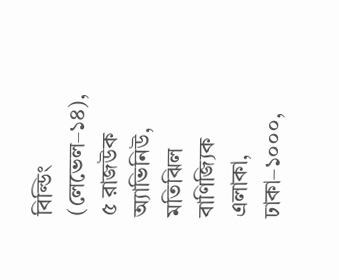বিল্ডিং (লেভেল–১৪), ৫ রাজউক অ্যাভিনিউ, মতিঝিল বাণিজ্যিক এলাকা, ঢাকা–১০০০,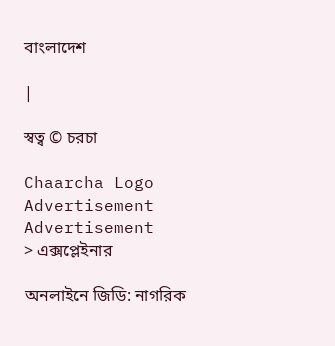বাংলাদেশ

|

স্বত্ব © চরচা

Chaarcha Logo
Advertisement
Advertisement
> এক্সপ্লেইনার

অনলাইনে জিডি: নাগরিক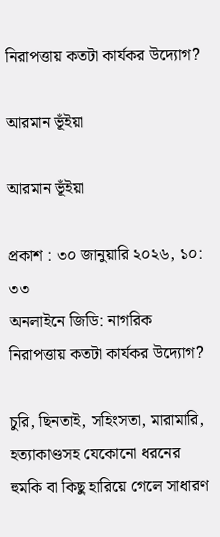নিরাপত্তায় কতটা কার্যকর উদ্যোগ?

আরমান ভূঁইয়া

আরমান ভূঁইয়া

প্রকাশ : ৩০ জানুয়ারি ২০২৬, ১০: ৩৩
অনলাইনে জিডি: নাগরিক নিরাপত্তায় কতটা কার্যকর উদ্যোগ?

চুরি, ছিনতাই, সহিংসতা, মারামারি, হত্যাকাণ্ডসহ যেকোনো ধরনের হুমকি বা কিছু হারিয়ে গেলে সাধারণ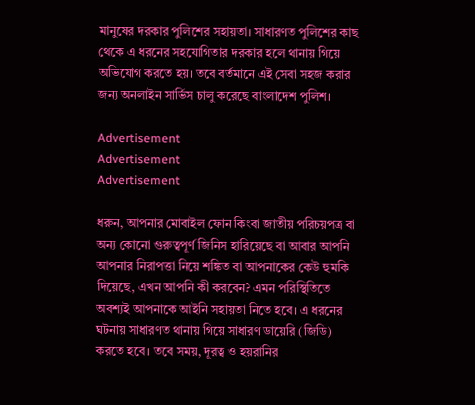মানুষের দরকার পুলিশের সহায়তা। সাধারণত পুলিশের কাছ থেকে এ ধরনের সহযোগিতার দরকার হলে থানায় গিয়ে অভিযোগ করতে হয়। তবে বর্তমানে এই সেবা সহজ করার জন্য অনলাইন সার্ভিস চালু করেছে বাংলাদেশ পুলিশ।

Advertisement
Advertisement
Advertisement

ধরুন, আপনার মোবাইল ফোন কিংবা জাতীয় পরিচয়পত্র বা অন্য কোনো গুরুত্বপূর্ণ জিনিস হারিয়েছে বা আবার আপনি আপনার নিরাপত্তা নিয়ে শঙ্কিত বা আপনাকের কেউ হুমকি দিয়েছে, এখন আপনি কী করবেন? এমন পরিস্থিতিতে অবশ্যই আপনাকে আইনি সহায়তা নিতে হবে। এ ধরনের ঘটনায় সাধারণত থানায় গিয়ে সাধারণ ডায়েরি (জিডি) করতে হবে। তবে সময়, দূরত্ব ও হয়রানির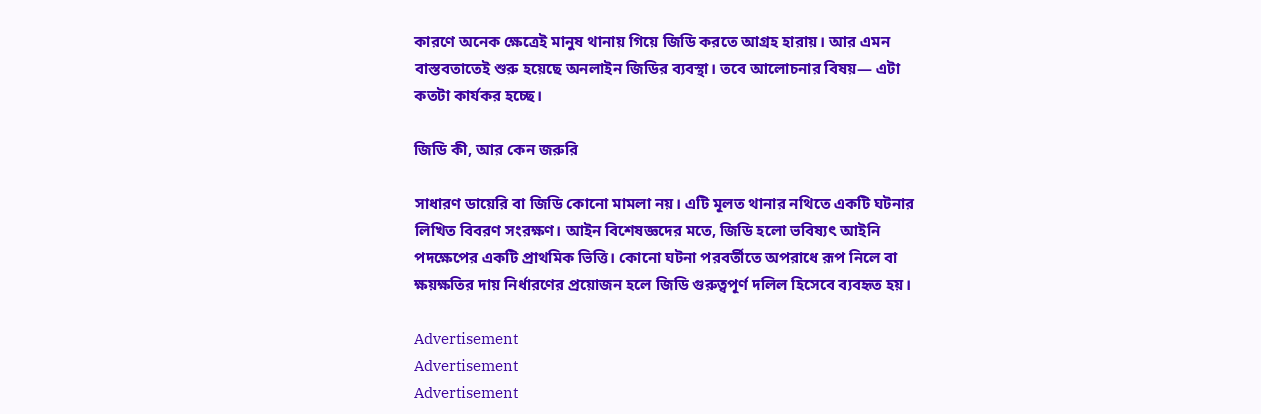কারণে অনেক ক্ষেত্রেই মানুষ থানায় গিয়ে জিডি করতে আগ্রহ হারায়। আর এমন বাস্তবতাতেই শুরু হয়েছে অনলাইন জিডির ব্যবস্থা। তবে আলোচনার বিষয়— এটা কতটা কার্যকর হচ্ছে।

জিডি কী, আর কেন জরুরি

সাধারণ ডায়েরি বা জিডি কোনো মামলা নয়। এটি মূলত থানার নথিতে একটি ঘটনার লিখিত বিবরণ সংরক্ষণ। আইন বিশেষজ্ঞদের মতে, জিডি হলো ভবিষ্যৎ আইনি পদক্ষেপের একটি প্রাথমিক ভিত্তি। কোনো ঘটনা পরবর্তীতে অপরাধে রূপ নিলে বা ক্ষয়ক্ষতির দায় নির্ধারণের প্রয়োজন হলে জিডি গুরুত্বপূর্ণ দলিল হিসেবে ব্যবহৃত হয়।

Advertisement
Advertisement
Advertisement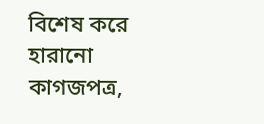বিশেষ করে হারানো কাগজপত্র,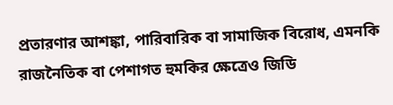প্রতারণার আশঙ্কা, পারিবারিক বা সামাজিক বিরোধ, এমনকি রাজনৈতিক বা পেশাগত হুমকির ক্ষেত্রেও জিডি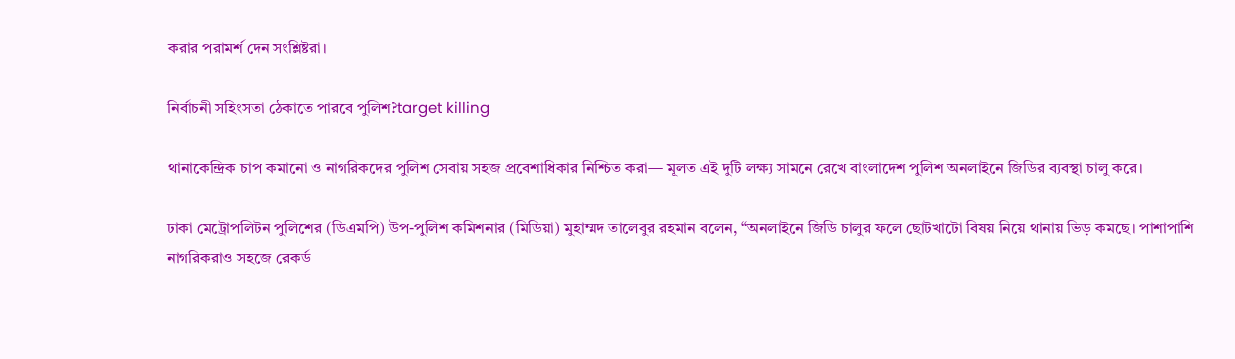করার পরামর্শ দেন সংশ্লিষ্টরা।

নির্বাচনী সহিংসতা ঠেকাতে পারবে পুলিশ?target killing

থানাকেন্দ্রিক চাপ কমানো ও নাগরিকদের পুলিশ সেবায় সহজ প্রবেশাধিকার নিশ্চিত করা— মূলত এই দুটি লক্ষ্য সামনে রেখে বাংলাদেশ পুলিশ অনলাইনে জিডির ব্যবস্থা চালু করে।

ঢাকা মেট্রোপলিটন পুলিশের (ডিএমপি) উপ-পুলিশ কমিশনার (মিডিয়া) মুহাম্মদ তালেবুর রহমান বলেন, “অনলাইনে জিডি চালুর ফলে ছোটখাটো বিষয় নিয়ে থানায় ভিড় কমছে। পাশাপাশি নাগরিকরাও সহজে রেকর্ড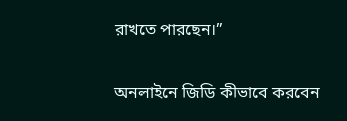রাখতে পারছেন।”

অনলাইনে জিডি কীভাবে করবেন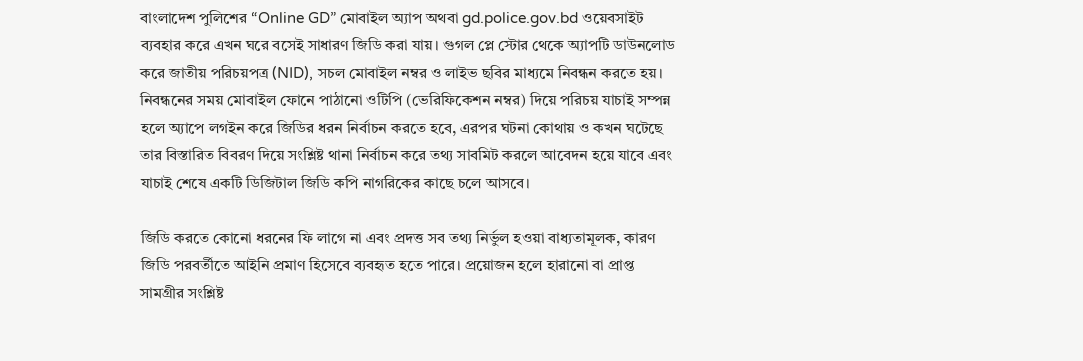বাংলাদেশ পুলিশের “Online GD” মোবাইল অ্যাপ অথবা gd.police.gov.bd ওয়েবসাইট ব্যবহার করে এখন ঘরে বসেই সাধারণ জিডি করা যায়। গুগল প্লে স্টোর থেকে অ্যাপটি ডাউনলোড করে জাতীয় পরিচয়পত্র (NID), সচল মোবাইল নম্বর ও লাইভ ছবির মাধ্যমে নিবন্ধন করতে হয়। নিবন্ধনের সময় মোবাইল ফোনে পাঠানো ওটিপি (ভেরিফিকেশন নম্বর) দিয়ে পরিচয় যাচাই সম্পন্ন হলে অ্যাপে লগইন করে জিডির ধরন নির্বাচন করতে হবে, এরপর ঘটনা কোথায় ও কখন ঘটেছে তার বিস্তারিত বিবরণ দিয়ে সংশ্লিষ্ট থানা নির্বাচন করে তথ্য সাবমিট করলে আবেদন হয়ে যাবে এবং যাচাই শেষে একটি ডিজিটাল জিডি কপি নাগরিকের কাছে চলে আসবে।

জিডি করতে কোনো ধরনের ফি লাগে না এবং প্রদত্ত সব তথ্য নির্ভুল হওয়া বাধ্যতামূলক, কারণ জিডি পরবর্তীতে আইনি প্রমাণ হিসেবে ব্যবহৃত হতে পারে। প্রয়োজন হলে হারানো বা প্রাপ্ত সামগ্রীর সংশ্লিষ্ট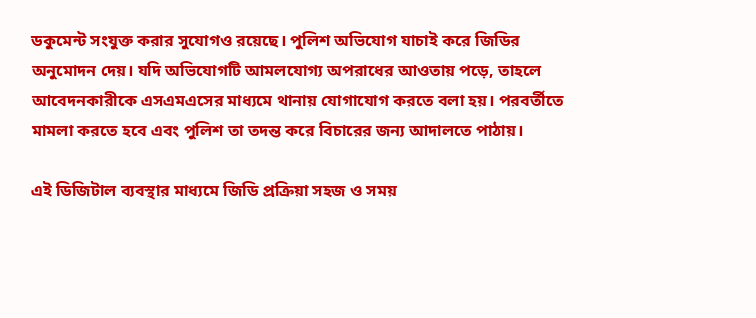ডকুমেন্ট সংযুক্ত করার সুযোগও রয়েছে। পুলিশ অভিযোগ যাচাই করে জিডির অনুমোদন দেয়। যদি অভিযোগটি আমলযোগ্য অপরাধের আওতায় পড়ে, তাহলে আবেদনকারীকে এসএমএসের মাধ্যমে থানায় যোগাযোগ করতে বলা হয়। পরবর্তীতে মামলা করতে হবে এবং পুলিশ তা তদন্ত করে বিচারের জন্য আদালতে পাঠায়।

এই ডিজিটাল ব্যবস্থার মাধ্যমে জিডি প্রক্রিয়া সহজ ও সময়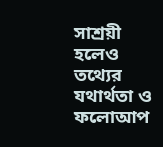সাশ্রয়ী হলেও তথ্যের যথার্থতা ও ফলোআপ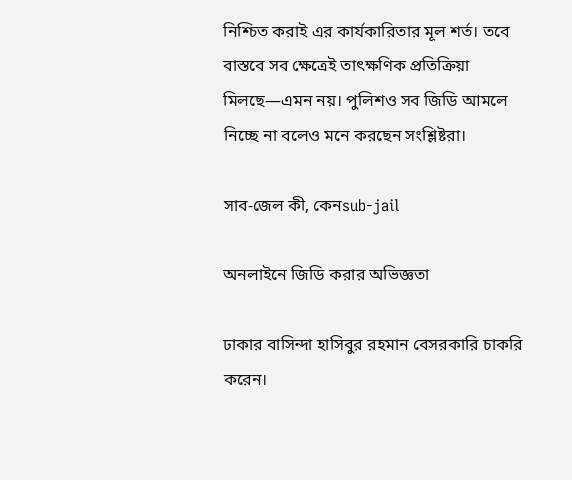নিশ্চিত করাই এর কার্যকারিতার মূল শর্ত। তবে বাস্তবে সব ক্ষেত্রেই তাৎক্ষণিক প্রতিক্রিয়া মিলছে—এমন নয়। পুলিশও সব জিডি আমলে নিচ্ছে না বলেও মনে করছেন সংশ্লিষ্টরা।

সাব-জেল কী, কেনsub-jail

অনলাইনে জিডি করার অভিজ্ঞতা

ঢাকার বাসিন্দা হাসিবুর রহমান বেসরকারি চাকরি করেন।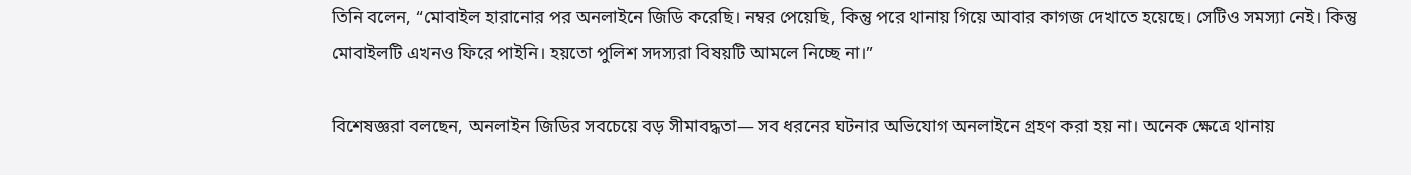তিনি বলেন, “মোবাইল হারানোর পর অনলাইনে জিডি করেছি। নম্বর পেয়েছি, কিন্তু পরে থানায় গিয়ে আবার কাগজ দেখাতে হয়েছে। সেটিও সমস্যা নেই। কিন্তু মোবাইলটি এখনও ফিরে পাইনি। হয়তো পুলিশ সদস্যরা বিষয়টি আমলে নিচ্ছে না।”

বিশেষজ্ঞরা বলছেন, অনলাইন জিডির সবচেয়ে বড় সীমাবদ্ধতা— সব ধরনের ঘটনার অভিযোগ অনলাইনে গ্রহণ করা হয় না। অনেক ক্ষেত্রে থানায়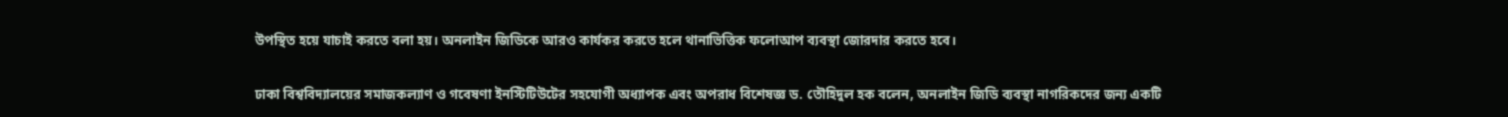উপস্থিত হয়ে যাচাই করতে বলা হয়। অনলাইন জিডিকে আরও কার্যকর করতে হলে থানাভিত্তিক ফলোআপ ব্যবস্থা জোরদার করতে হবে।

ঢাকা বিশ্ববিদ্যালয়ের সমাজকল‍্যাণ ও গবেষণা ইনস্টিটিউটের সহযোগী অধ্যাপক এবং অপরাধ বিশেষজ্ঞ ড. তৌহিদুল হক বলেন, অনলাইন জিডি ব্যবস্থা নাগরিকদের জন্য একটি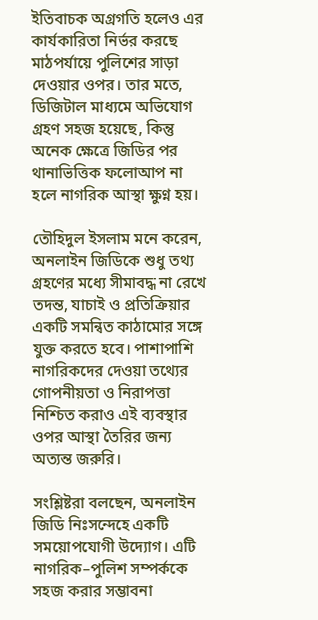ইতিবাচক অগ্রগতি হলেও এর কার্যকারিতা নির্ভর করছে মাঠপর্যায়ে পুলিশের সাড়া দেওয়ার ওপর। তার মতে, ডিজিটাল মাধ্যমে অভিযোগ গ্রহণ সহজ হয়েছে, কিন্তু অনেক ক্ষেত্রে জিডির পর থানাভিত্তিক ফলোআপ না হলে নাগরিক আস্থা ক্ষুণ্ন হয়।

তৌহিদুল ইসলাম মনে করেন, অনলাইন জিডিকে শুধু তথ্য গ্রহণের মধ্যে সীমাবদ্ধ না রেখে তদন্ত, যাচাই ও প্রতিক্রিয়ার একটি সমন্বিত কাঠামোর সঙ্গে যুক্ত করতে হবে। পাশাপাশি নাগরিকদের দেওয়া তথ্যের গোপনীয়তা ও নিরাপত্তা নিশ্চিত করাও এই ব্যবস্থার ওপর আস্থা তৈরির জন্য অত্যন্ত জরুরি।

সংশ্লিষ্টরা বলছেন, অনলাইন জিডি নিঃসন্দেহে একটি সময়োপযোগী উদ্যোগ। এটি নাগরিক–পুলিশ সম্পর্ককে সহজ করার সম্ভাবনা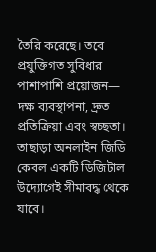তৈরি করেছে। তবে প্রযুক্তিগত সুবিধার পাশাপাশি প্রয়োজন— দক্ষ ব্যবস্থাপনা, দ্রুত প্রতিক্রিয়া এবং স্বচ্ছতা। তাছাড়া অনলাইন জিডি কেবল একটি ডিজিটাল উদ্যোগেই সীমাবদ্ধ থেকে যাবে।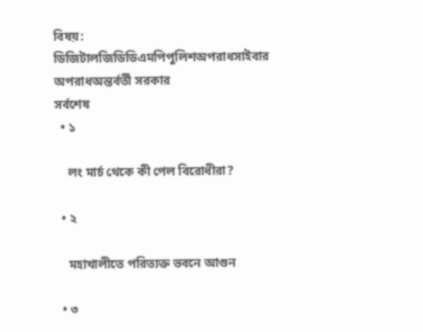বিষয়: ডিজিটালজিডিডিএমপিপুলিশঅপরাধসাইবার অপরাধঅন্তর্বর্তী সরকার
সর্বশেষ
  • ১

    লং মার্চ থেকে কী পেল বিরোধীরা?

  • ২

    মহাখালীতে পরিত্যক্ত ভবনে আগুন

  • ৩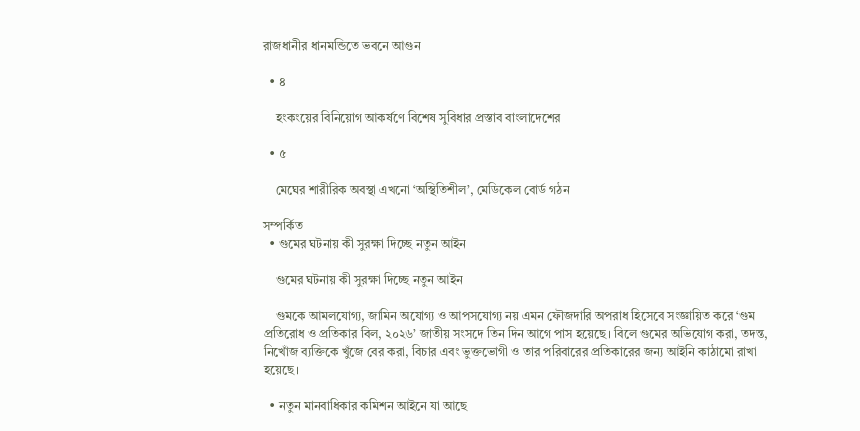রাজধানীর ধানমন্ডিতে ভবনে আগুন

  • ৪

    হংকংয়ের বিনিয়োগ আকর্ষণে বিশেষ সুবিধার প্রস্তাব বাংলাদেশের

  • ৫

    মেঘের শারীরিক অবস্থা এখনো ‘অস্থিতিশীল’, মেডিকেল বোর্ড গঠন

সম্পর্কিত
  • গুমের ঘটনায় কী সুরক্ষা দিচ্ছে নতুন আইন

    গুমের ঘটনায় কী সুরক্ষা দিচ্ছে নতুন আইন

    গুমকে আমলযোগ্য, জামিন অযোগ্য ও আপসযোগ্য নয় এমন ফৌজদারি অপরাধ হিসেবে সংজ্ঞায়িত করে ‘গুম প্রতিরোধ ও প্রতিকার বিল, ২০২৬’ জাতীয় সংসদে তিন দিন আগে পাস হয়েছে। বিলে গুমের অভিযোগ করা, তদন্ত, নিখোঁজ ব্যক্তিকে খুঁজে বের করা, বিচার এবং ভুক্তভোগী ও তার পরিবারের প্রতিকারের জন্য আইনি কাঠামো রাখা হয়েছে।

  • নতুন মানবাধিকার কমিশন আইনে যা আছে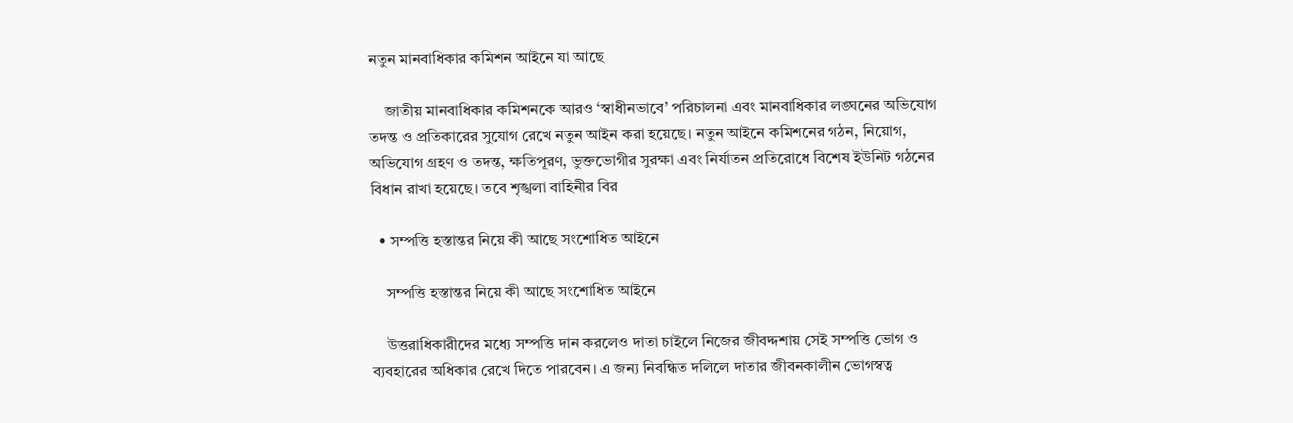নতুন মানবাধিকার কমিশন আইনে যা আছে

    জাতীয় মানবাধিকার কমিশনকে আরও ‘স্বাধীনভাবে’ পরিচালনা এবং মানবাধিকার লঙ্ঘনের অভিযোগ তদন্ত ও প্রতিকারের সুযোগ রেখে নতুন আইন করা হয়েছে। নতুন আইনে কমিশনের গঠন, নিয়োগ, অভিযোগ গ্রহণ ও তদন্ত, ক্ষতিপূরণ, ভুক্তভোগীর সুরক্ষা এবং নির্যাতন প্রতিরোধে বিশেষ ইউনিট গঠনের বিধান রাখা হয়েছে। তবে শৃঙ্খলা বাহিনীর বির

  • সম্পত্তি হস্তান্তর নিয়ে কী আছে সংশোধিত আইনে

    সম্পত্তি হস্তান্তর নিয়ে কী আছে সংশোধিত আইনে

    উত্তরাধিকারীদের মধ্যে সম্পত্তি দান করলেও দাতা চাইলে নিজের জীবদ্দশায় সেই সম্পত্তি ভোগ ও ব্যবহারের অধিকার রেখে দিতে পারবেন। এ জন্য নিবন্ধিত দলিলে দাতার জীবনকালীন ভোগস্বত্ব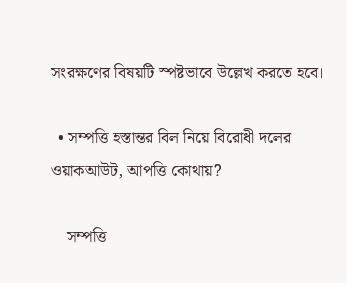সংরক্ষণের বিষয়টি স্পষ্টভাবে উল্লেখ করতে হবে।

  • সম্পত্তি হস্তান্তর বিল নিয়ে বিরোধী দলের ওয়াকআউট, আপত্তি কোথায়?

    সম্পত্তি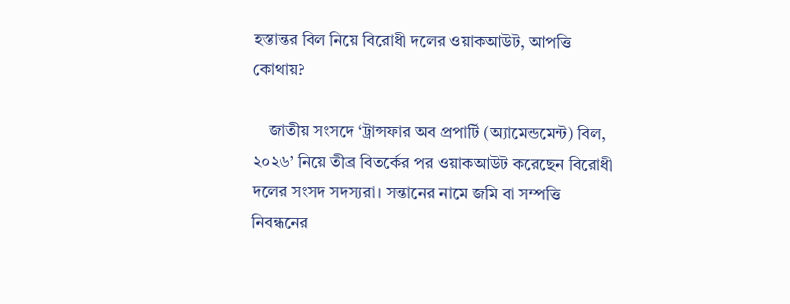হস্তান্তর বিল নিয়ে বিরোধী দলের ওয়াকআউট, আপত্তি কোথায়?

    জাতীয় সংসদে ‘ট্রান্সফার অব প্রপার্টি (অ্যামেন্ডমেন্ট) বিল, ২০২৬’ নিয়ে তীব্র বিতর্কের পর ওয়াকআউট করেছেন বিরোধী দলের সংসদ সদস্যরা। সন্তানের নামে জমি বা সম্পত্তি নিবন্ধনের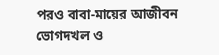পরও বাবা-মায়ের আজীবন ভোগদখল ও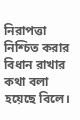নিরাপত্তা নিশ্চিত করার বিধান রাখার কথা বলা হয়েছে বিলে।